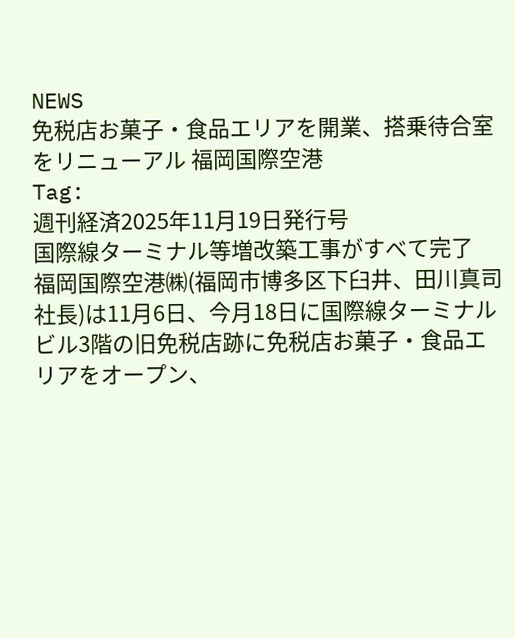NEWS
免税店お菓子・食品エリアを開業、搭乗待合室をリニューアル 福岡国際空港
Tag:
週刊経済2025年11月19日発行号
国際線ターミナル等増改築工事がすべて完了
福岡国際空港㈱(福岡市博多区下臼井、田川真司社長)は11月6日、今月18日に国際線ターミナルビル3階の旧免税店跡に免税店お菓子・食品エリアをオープン、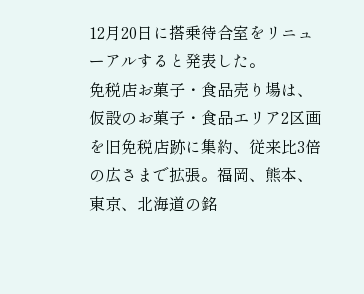12月20日に搭乗待合室をリニューアルすると発表した。
免税店お菓子・食品売り場は、仮設のお菓子・食品エリア2区画を旧免税店跡に集約、従来比3倍の広さまで拡張。福岡、熊本、東京、北海道の銘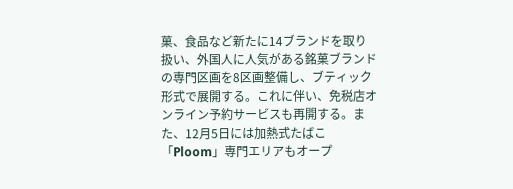菓、食品など新たに14ブランドを取り扱い、外国人に人気がある銘菓ブランドの専門区画を8区画整備し、ブティック形式で展開する。これに伴い、免税店オンライン予約サービスも再開する。また、12月5日には加熱式たばこ「Ploom」専門エリアもオープ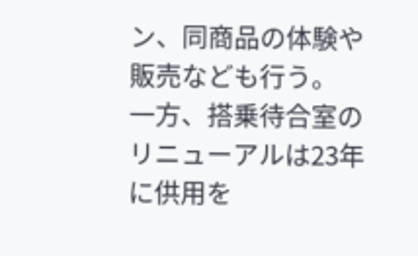ン、同商品の体験や販売なども行う。
一方、搭乗待合室のリニューアルは23年に供用を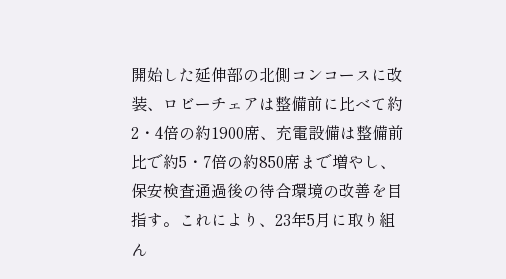開始した延伸部の北側コンコースに改装、ロビーチェアは整備前に比べて約2・4倍の約1900席、充電設備は整備前比で約5・7倍の約850席まで増やし、保安検査通過後の待合環境の改善を目指す。これにより、23年5月に取り組ん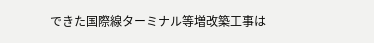できた国際線ターミナル等増改築工事は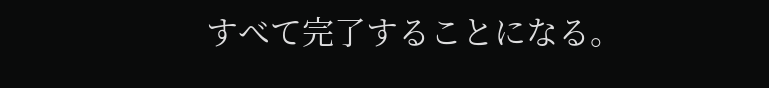すべて完了することになる。